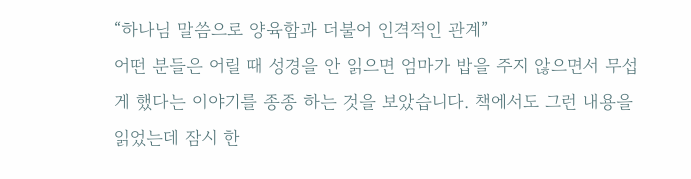“하나님 말씀으로 양육함과 더불어 인격적인 관계”
어떤 분들은 어릴 때 성경을 안 읽으면 엄마가 밥을 주지 않으면서 무섭게 했다는 이야기를 종종 하는 것을 보았습니다. 책에서도 그런 내용을 읽었는데 잠시 한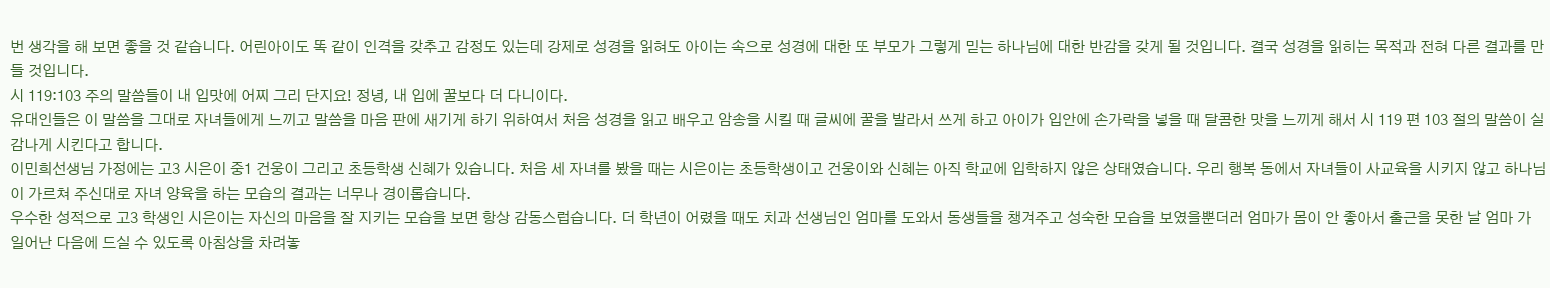번 생각을 해 보면 좋을 것 같습니다. 어린아이도 똑 같이 인격을 갖추고 감정도 있는데 강제로 성경을 읽혀도 아이는 속으로 성경에 대한 또 부모가 그렇게 믿는 하나님에 대한 반감을 갖게 될 것입니다. 결국 성경을 읽히는 목적과 전혀 다른 결과를 만들 것입니다.
시 119:103 주의 말씀들이 내 입맛에 어찌 그리 단지요! 정녕, 내 입에 꿀보다 더 다니이다.
유대인들은 이 말씀을 그대로 자녀들에게 느끼고 말씀을 마음 판에 새기게 하기 위하여서 처음 성경을 읽고 배우고 암송을 시킬 때 글씨에 꿀을 발라서 쓰게 하고 아이가 입안에 손가락을 넣을 때 달콤한 맛을 느끼게 해서 시 119 편 103 절의 말씀이 실감나게 시킨다고 합니다.
이민희선생님 가정에는 고3 시은이 중1 건웅이 그리고 초등학생 신혜가 있습니다. 처음 세 자녀를 봤을 때는 시은이는 초등학생이고 건웅이와 신혜는 아직 학교에 입학하지 않은 상태였습니다. 우리 행복 동에서 자녀들이 사교육을 시키지 않고 하나님이 가르쳐 주신대로 자녀 양육을 하는 모습의 결과는 너무나 경이롭습니다.
우수한 성적으로 고3 학생인 시은이는 자신의 마음을 잘 지키는 모습을 보면 항상 감동스럽습니다. 더 학년이 어렸을 때도 치과 선생님인 엄마를 도와서 동생들을 챙겨주고 성숙한 모습을 보였을뿐더러 엄마가 몸이 안 좋아서 출근을 못한 날 엄마 가 일어난 다음에 드실 수 있도록 아침상을 차려놓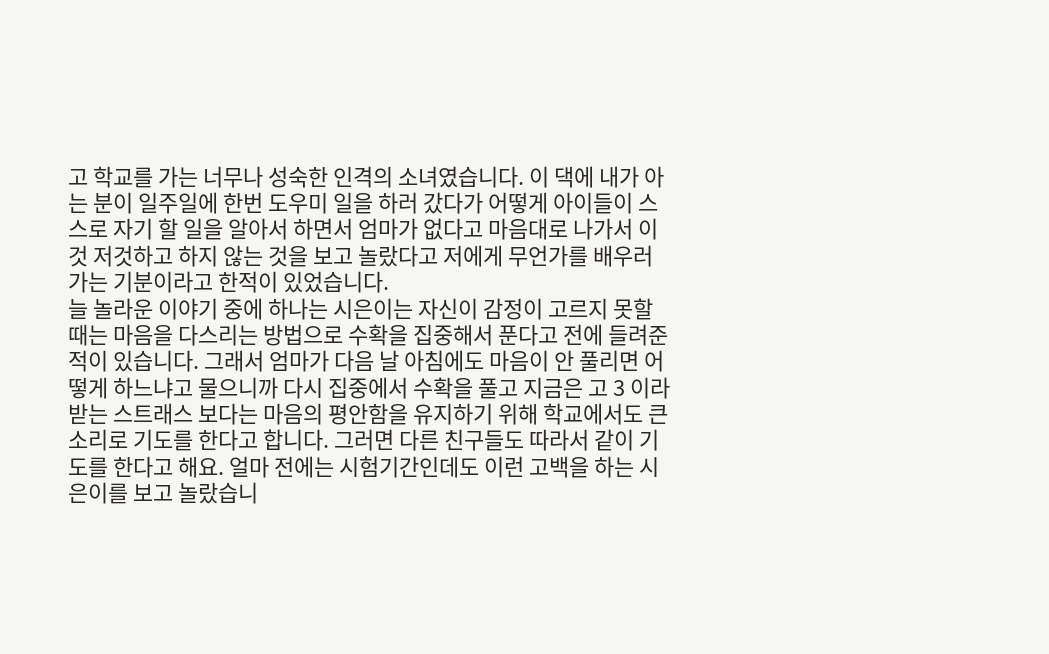고 학교를 가는 너무나 성숙한 인격의 소녀였습니다. 이 댁에 내가 아는 분이 일주일에 한번 도우미 일을 하러 갔다가 어떻게 아이들이 스스로 자기 할 일을 알아서 하면서 엄마가 없다고 마음대로 나가서 이것 저것하고 하지 않는 것을 보고 놀랐다고 저에게 무언가를 배우러 가는 기분이라고 한적이 있었습니다.
늘 놀라운 이야기 중에 하나는 시은이는 자신이 감정이 고르지 못할 때는 마음을 다스리는 방법으로 수확을 집중해서 푼다고 전에 들려준 적이 있습니다. 그래서 엄마가 다음 날 아침에도 마음이 안 풀리면 어떻게 하느냐고 물으니까 다시 집중에서 수확을 풀고 지금은 고 3 이라 받는 스트래스 보다는 마음의 평안함을 유지하기 위해 학교에서도 큰 소리로 기도를 한다고 합니다. 그러면 다른 친구들도 따라서 같이 기도를 한다고 해요. 얼마 전에는 시험기간인데도 이런 고백을 하는 시은이를 보고 놀랐습니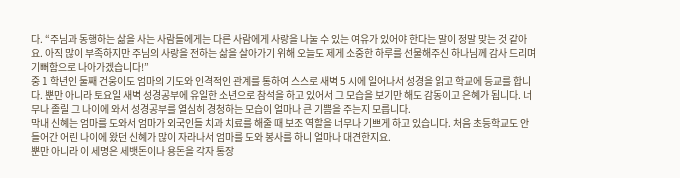다. “주님과 동행하는 삶을 사는 사람들에게는 다른 사람에게 사랑을 나눌 수 있는 여유가 있어야 한다는 말이 정말 맞는 것 같아요. 아직 많이 부족하지만 주님의 사랑을 전하는 삶을 살아가기 위해 오늘도 제게 소중한 하루를 선물해주신 하나님께 감사 드리며 기뻐함으로 나아가겠습니다!”
중 1 학년인 둘째 건웅이도 엄마의 기도와 인격적인 관계를 통하여 스스로 새벽 5 시에 일어나서 성경을 읽고 학교에 등교를 합니다. 뿐만 아니라 토요일 새벽 성경공부에 유일한 소년으로 참석을 하고 있어서 그 모습을 보기만 해도 감동이고 은혜가 됩니다. 너무나 졸릴 그 나이에 와서 성경공부를 열심히 경청하는 모습이 얼마나 큰 기쁨을 주는지 모릅니다.
막내 신혜는 엄마를 도와서 엄마가 외국인들 치과 치료를 해줄 때 보조 역할을 너무나 기쁘게 하고 있습니다. 처음 초등학교도 안 들어간 어린 나이에 왔던 신혜가 많이 자라나서 엄마를 도와 봉사를 하니 얼마나 대견한지요.
뿐만 아니라 이 세명은 세뱃돈이나 용돈을 각자 통장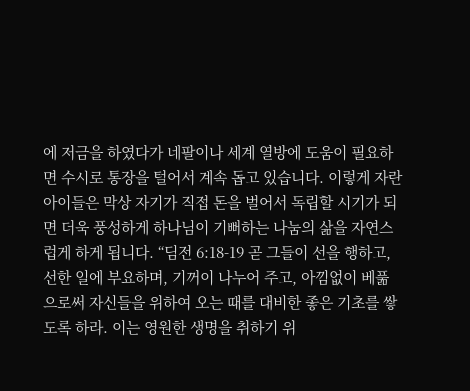에 저금을 하였다가 네팔이나 세계 열방에 도움이 필요하면 수시로 통장을 털어서 계속 돕고 있습니다. 이렇게 자란 아이들은 막상 자기가 직접 돈을 벌어서 독립할 시기가 되면 더욱 풍성하게 하나님이 기뻐하는 나눔의 삶을 자연스럽게 하게 됩니다. “딤전 6:18-19 곧 그들이 선을 행하고, 선한 일에 부요하며, 기꺼이 나누어 주고, 아낌없이 베풂으로써 자신들을 위하여 오는 때를 대비한 좋은 기초를 쌓도록 하라. 이는 영원한 생명을 취하기 위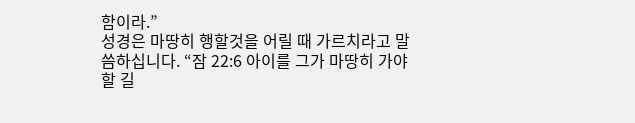함이라.”
성경은 마땅히 행할것을 어릴 때 가르치라고 말씀하십니다. “잠 22:6 아이를 그가 마땅히 가야 할 길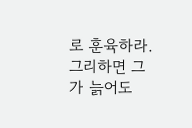로 훈육하라. 그리하면 그가 늙어도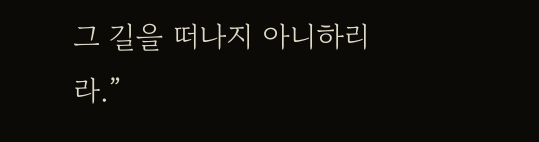그 길을 떠나지 아니하리라.”